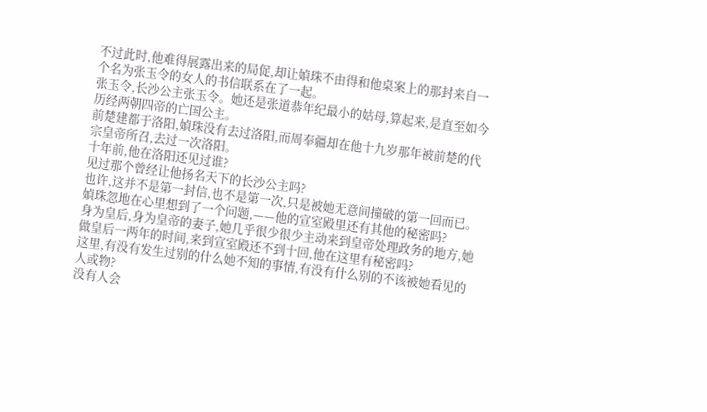不过此时,他难得展露出来的局促,却让媜珠不由得和他桌案上的那封来自一个名为张玉令的女人的书信联系在了一起。
张玉令,长沙公主张玉令。她还是张道恭年纪最小的姑母,算起来,是直至如今历经两朝四帝的亡国公主。
前楚建都于洛阳,媜珠没有去过洛阳,而周奉疆却在他十九岁那年被前楚的代宗皇帝所召,去过一次洛阳。
十年前,他在洛阳还见过谁?
见过那个曾经让他扬名天下的长沙公主吗?
也许,这并不是第一封信,也不是第一次,只是被她无意间撞破的第一回而已。
媜珠忽地在心里想到了一个问题,——他的宣室殿里还有其他的秘密吗?
身为皇后,身为皇帝的妻子,她几乎很少很少主动来到皇帝处理政务的地方,她做皇后一两年的时间,来到宣室殿还不到十回,他在这里有秘密吗?
这里,有没有发生过别的什么她不知的事情,有没有什么别的不该被她看见的人或物?
没有人会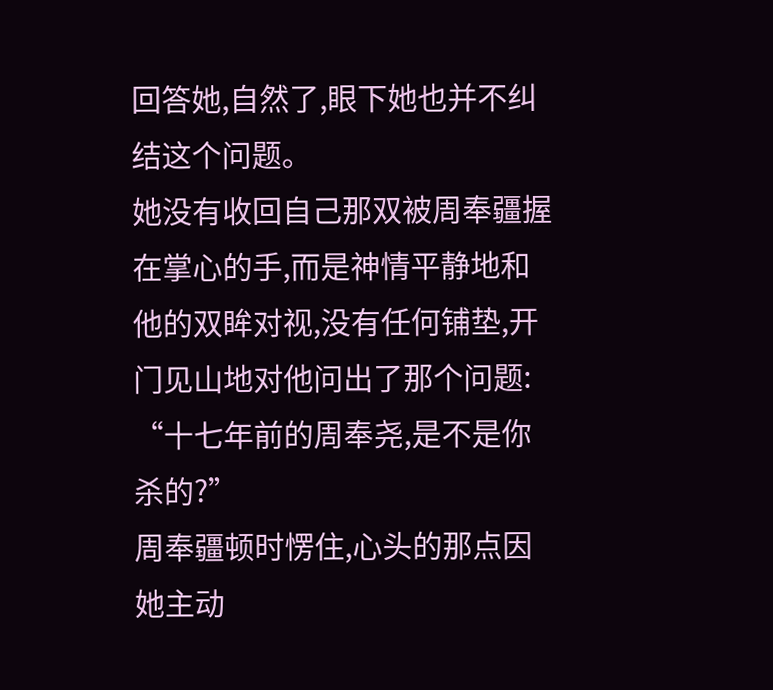回答她,自然了,眼下她也并不纠结这个问题。
她没有收回自己那双被周奉疆握在掌心的手,而是神情平静地和他的双眸对视,没有任何铺垫,开门见山地对他问出了那个问题:
“十七年前的周奉尧,是不是你杀的?”
周奉疆顿时愣住,心头的那点因她主动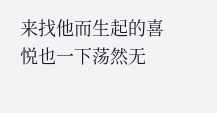来找他而生起的喜悦也一下荡然无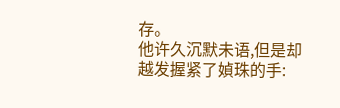存。
他许久沉默未语,但是却越发握紧了媜珠的手: